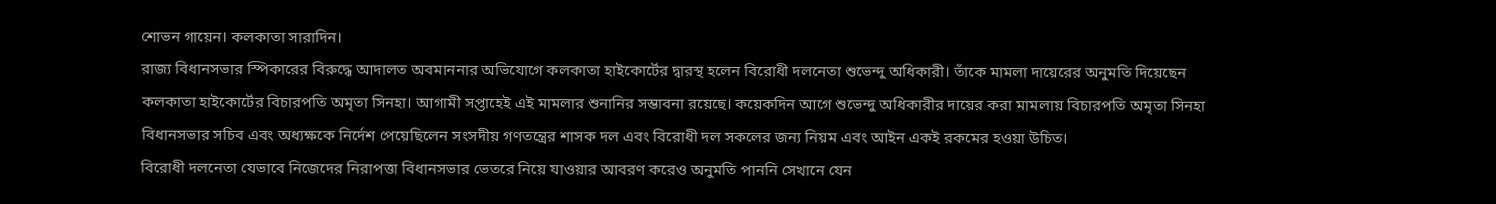শোভন গায়েন। কলকাতা সারাদিন।
রাজ্য বিধানসভার স্পিকারের বিরুদ্ধে আদালত অবমাননার অভিযোগে কলকাতা হাইকোর্টের দ্বারস্থ হলেন বিরোধী দলনেতা শুভেন্দু অধিকারী। তাঁকে মামলা দায়েরের অনুমতি দিয়েছেন কলকাতা হাইকোর্টের বিচারপতি অমৃতা সিনহা। আগামী সপ্তাহেই এই মামলার শুনানির সম্ভাবনা রয়েছে। কয়েকদিন আগে শুভেন্দু অধিকারীর দায়ের করা মামলায় বিচারপতি অমৃতা সিনহা বিধানসভার সচিব এবং অধ্যক্ষকে নির্দেশ পেয়েছিলেন সংসদীয় গণতন্ত্রের শাসক দল এবং বিরোধী দল সকলের জন্য নিয়ম এবং আইন একই রকমের হওয়া উচিত।
বিরোধী দলনেতা যেভাবে নিজেদের নিরাপত্তা বিধানসভার ভেতরে নিয়ে যাওয়ার আবরণ করেও অনুমতি পাননি সেখানে যেন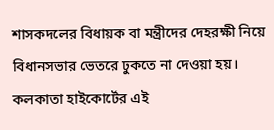শাসকদলের বিধায়ক বা মন্ত্রীদের দেহরক্ষী নিয়ে বিধানসভার ভেতরে ঢুকতে না দেওয়া হয়। কলকাতা হাইকোর্টের এই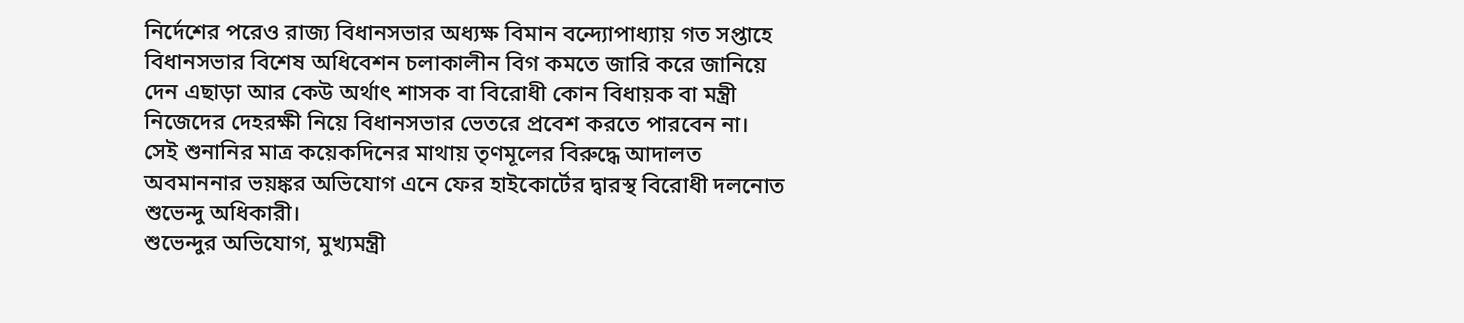নির্দেশের পরেও রাজ্য বিধানসভার অধ্যক্ষ বিমান বন্দ্যোপাধ্যায় গত সপ্তাহে বিধানসভার বিশেষ অধিবেশন চলাকালীন বিগ কমতে জারি করে জানিয়ে দেন এছাড়া আর কেউ অর্থাৎ শাসক বা বিরোধী কোন বিধায়ক বা মন্ত্রী নিজেদের দেহরক্ষী নিয়ে বিধানসভার ভেতরে প্রবেশ করতে পারবেন না।
সেই শুনানির মাত্র কয়েকদিনের মাথায় তৃণমূলের বিরুদ্ধে আদালত অবমাননার ভয়ঙ্কর অভিযোগ এনে ফের হাইকোর্টের দ্বারস্থ বিরোধী দলনোত শুভেন্দু অধিকারী।
শুভেন্দুর অভিযোগ, মুখ্যমন্ত্রী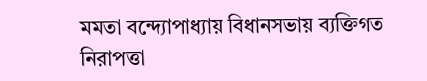মমতা বন্দ্যোপাধ্যায় বিধানসভায় ব্যক্তিগত নিরাপত্তা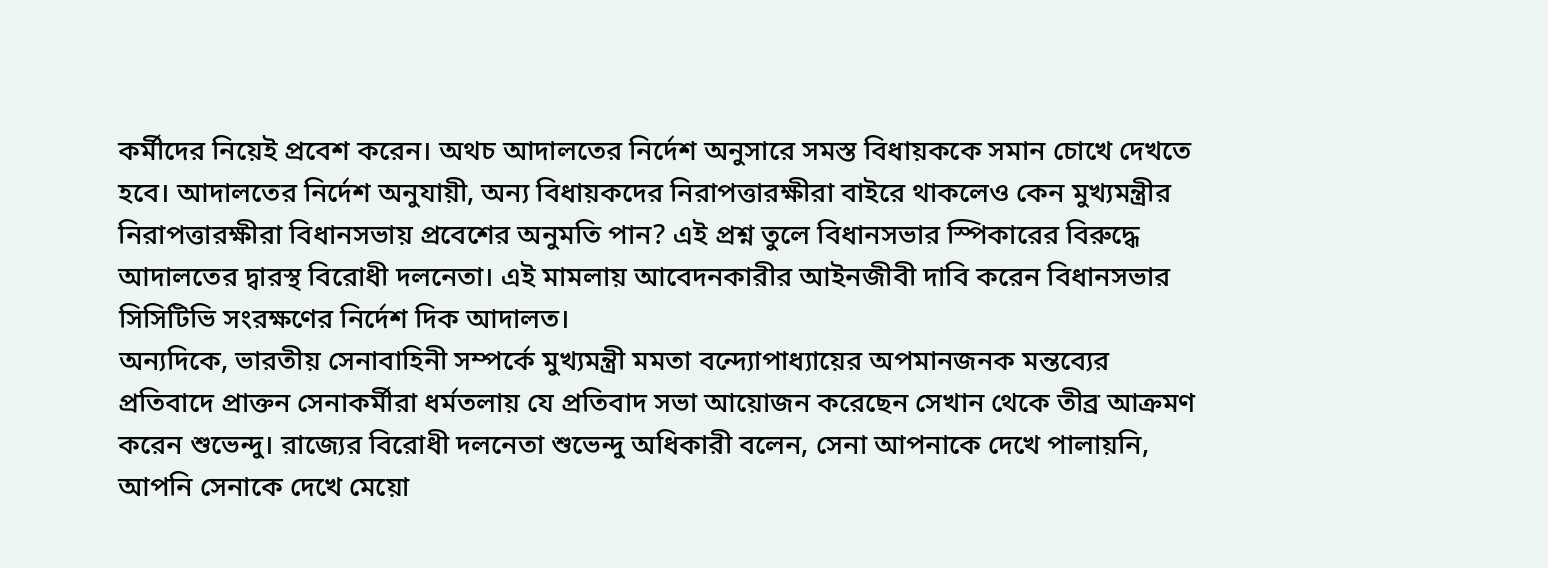কর্মীদের নিয়েই প্রবেশ করেন। অথচ আদালতের নির্দেশ অনুসারে সমস্ত বিধায়ককে সমান চোখে দেখতে হবে। আদালতের নির্দেশ অনুযায়ী, অন্য বিধায়কদের নিরাপত্তারক্ষীরা বাইরে থাকলেও কেন মুখ্যমন্ত্রীর নিরাপত্তারক্ষীরা বিধানসভায় প্রবেশের অনুমতি পান? এই প্রশ্ন তুলে বিধানসভার স্পিকারের বিরুদ্ধে আদালতের দ্বারস্থ বিরোধী দলনেতা। এই মামলায় আবেদনকারীর আইনজীবী দাবি করেন বিধানসভার সিসিটিভি সংরক্ষণের নির্দেশ দিক আদালত।
অন্যদিকে, ভারতীয় সেনাবাহিনী সম্পর্কে মুখ্যমন্ত্রী মমতা বন্দ্যোপাধ্যায়ের অপমানজনক মন্তব্যের প্রতিবাদে প্রাক্তন সেনাকর্মীরা ধর্মতলায় যে প্রতিবাদ সভা আয়োজন করেছেন সেখান থেকে তীব্র আক্রমণ করেন শুভেন্দু। রাজ্যের বিরোধী দলনেতা শুভেন্দু অধিকারী বলেন, সেনা আপনাকে দেখে পালায়নি, আপনি সেনাকে দেখে মেয়ো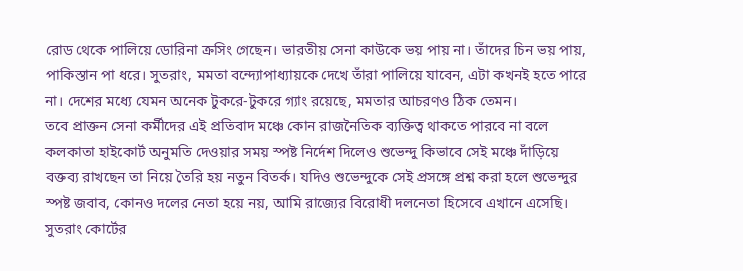রোড থেকে পালিয়ে ডোরিনা ক্রসিং গেছেন। ভারতীয় সেনা কাউকে ভয় পায় না। তাঁদের চিন ভয় পায়, পাকিস্তান পা ধরে। সুতরাং, মমতা বন্দ্যোপাধ্যায়কে দেখে তাঁরা পালিয়ে যাবেন, এটা কখনই হতে পারে না। দেশের মধ্যে যেমন অনেক টুকরে-টুকরে গ্যাং রয়েছে, মমতার আচরণও ঠিক তেমন।
তবে প্রাক্তন সেনা কর্মীদের এই প্রতিবাদ মঞ্চে কোন রাজনৈতিক ব্যক্তিত্ব থাকতে পারবে না বলে কলকাতা হাইকোর্ট অনুমতি দেওয়ার সময় স্পষ্ট নির্দেশ দিলেও শুভেন্দু কিভাবে সেই মঞ্চে দাঁড়িয়ে বক্তব্য রাখছেন তা নিয়ে তৈরি হয় নতুন বিতর্ক। যদিও শুভেন্দুকে সেই প্রসঙ্গে প্রশ্ন করা হলে শুভেন্দুর স্পষ্ট জবাব, কোনও দলের নেতা হয়ে নয়, আমি রাজ্যের বিরোধী দলনেতা হিসেবে এখানে এসেছি। সুতরাং কোর্টের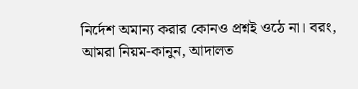নির্দেশ অমান্য করার কোনও প্রশ্নই ওঠে না। বরং, আমরা নিয়ম-কানুন, আদালত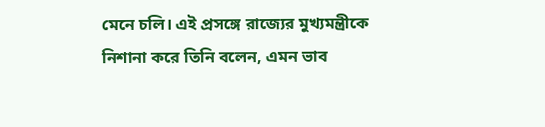মেনে চলি। এই প্রসঙ্গে রাজ্যের মুখ্যমন্ত্রীকে নিশানা করে তিনি বলেন, এমন ভাব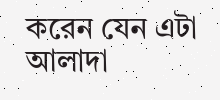করেন যেন এটা আলাদা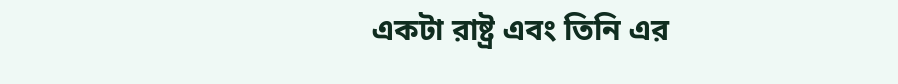একটা রাষ্ট্র এবং তিনি এর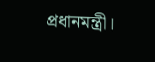প্রধানমন্ত্রী।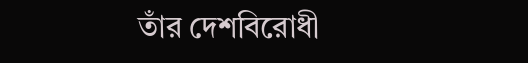তাঁর দেশবিরোধী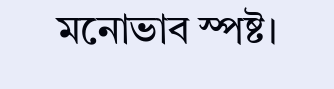মনোভাব স্পষ্ট।